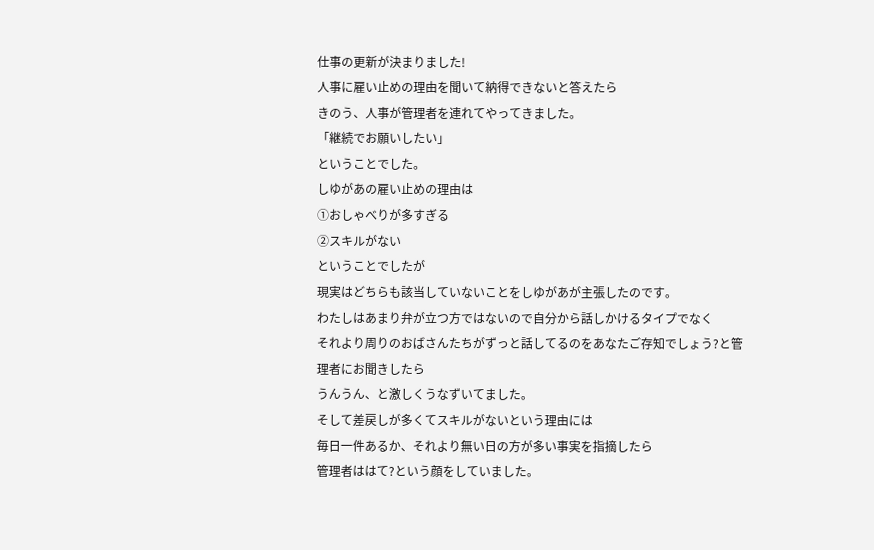仕事の更新が決まりました!
人事に雇い止めの理由を聞いて納得できないと答えたら
きのう、人事が管理者を連れてやってきました。
「継続でお願いしたい」
ということでした。
しゆがあの雇い止めの理由は
①おしゃべりが多すぎる
②スキルがない
ということでしたが
現実はどちらも該当していないことをしゆがあが主張したのです。
わたしはあまり弁が立つ方ではないので自分から話しかけるタイプでなく
それより周りのおばさんたちがずっと話してるのをあなたご存知でしょう?と管理者にお聞きしたら
うんうん、と激しくうなずいてました。
そして差戻しが多くてスキルがないという理由には
毎日一件あるか、それより無い日の方が多い事実を指摘したら
管理者ははて?という顔をしていました。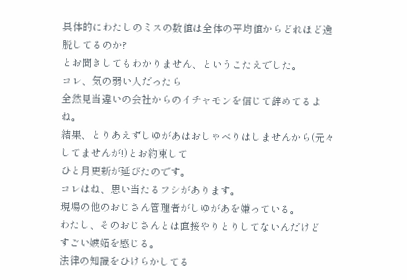具体的にわたしのミスの数値は全体の平均値からどれほど逸脱してるのか?
とお聞きしてもわかりません、というこたえでした。
コレ、気の弱い人だったら
全然見当違いの会社からのイチャモンを信じて辞めてるよね。
結果、とりあえずしゆがあはおしゃべりはしませんから(元々してませんが!)とお約束して
ひと月更新が延びたのです。
コレはね、思い当たるフシがあります。
現場の他のおじさん管理者がしゆがあを嫌っている。
わたし、そのおじさんとは直接やりとりしてないんだけど
すごい嫉妬を感じる。
法律の知識をひけらかしてる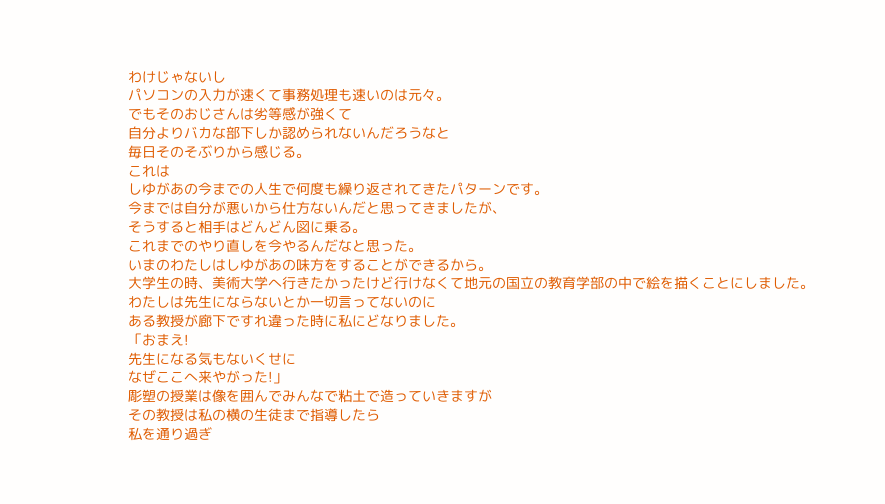わけじゃないし
パソコンの入力が速くて事務処理も速いのは元々。
でもそのおじさんは劣等感が強くて
自分よりバカな部下しか認められないんだろうなと
毎日そのそぶりから感じる。
これは
しゆがあの今までの人生で何度も繰り返されてきたパターンです。
今までは自分が悪いから仕方ないんだと思ってきましたが、
そうすると相手はどんどん図に乗る。
これまでのやり直しを今やるんだなと思った。
いまのわたしはしゆがあの味方をすることができるから。
大学生の時、美術大学へ行きたかったけど行けなくて地元の国立の教育学部の中で絵を描くことにしました。
わたしは先生にならないとか一切言ってないのに
ある教授が廊下ですれ違った時に私にどなりました。
「おまえ!
先生になる気もないくせに
なぜここへ来やがった!」
彫塑の授業は像を囲んでみんなで粘土で造っていきますが
その教授は私の横の生徒まで指導したら
私を通り過ぎ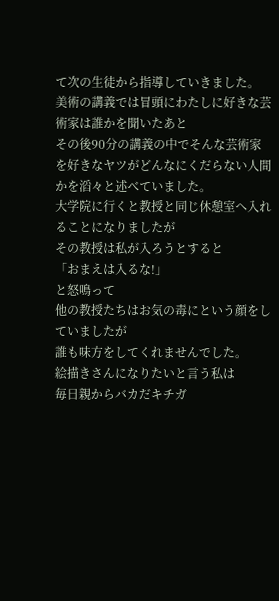て次の生徒から指導していきました。
美術の講義では冒頭にわたしに好きな芸術家は誰かを聞いたあと
その後90分の講義の中でそんな芸術家を好きなヤツがどんなにくだらない人間かを滔々と述べていました。
大学院に行くと教授と同じ休憩室へ入れることになりましたが
その教授は私が入ろうとすると
「おまえは入るな!」
と怒鳴って
他の教授たちはお気の毒にという顔をしていましたが
誰も味方をしてくれませんでした。
絵描きさんになりたいと言う私は
毎日親からバカだキチガ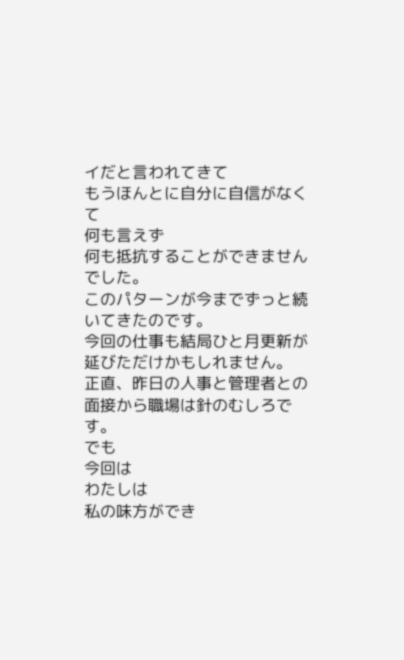イだと言われてきて
もうほんとに自分に自信がなくて
何も言えず
何も抵抗することができませんでした。
このパターンが今までずっと続いてきたのです。
今回の仕事も結局ひと月更新が延びただけかもしれません。
正直、昨日の人事と管理者との面接から職場は針のむしろです。
でも
今回は
わたしは
私の味方ができ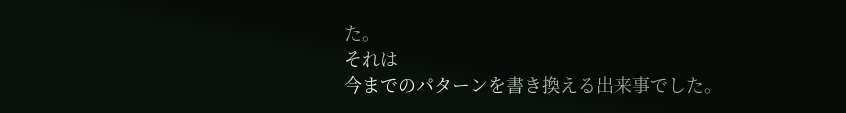た。
それは
今までのパターンを書き換える出来事でした。